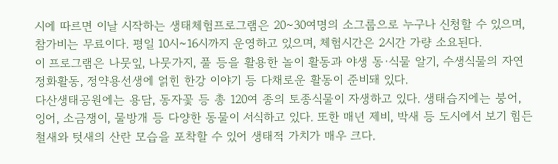시에 따르면 이날 시작하는 생태체험프로그램은 20~30여명의 소그룹으로 누구나 신청할 수 있으며, 참가비는 무료이다. 평일 10시~16시까지 운영하고 있으며, 체험시간은 2시간 가량 소요된다.
이 프로그램은 나뭇잎, 나뭇가지, 풀 등을 활용한 놀이 활동과 야생 동·식물 알기, 수생식물의 자연정화활동, 정약용선생에 얽힌 한강 이야기 등 다채로운 활동이 준비돼 있다.
다산생태공원에는 용담, 동자꽃 등 총 120여 종의 토종식물이 자생하고 있다. 생태습지에는 붕어, 잉어, 소금쟁이, 물방개 등 다양한 동물이 서식하고 있다. 또한 매년 제비, 박새 등 도시에서 보기 힘든 철새와 텃새의 산란 모습을 포착할 수 있어 생태적 가치가 매우 크다.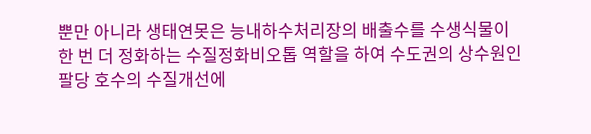뿐만 아니라 생태연못은 능내하수처리장의 배출수를 수생식물이 한 번 더 정화하는 수질정화비오톱 역할을 하여 수도권의 상수원인 팔당 호수의 수질개선에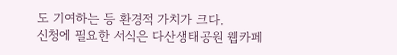도 기여하는 등 환경적 가치가 크다.
신청에 필요한 서식은 다산생태공원 웹카페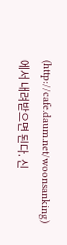(http://cafe.daum.net/woonsanking)에서 내려받으면 된다. 신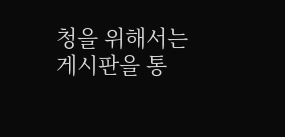청을 위해서는 게시판을 통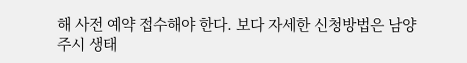해 사전 예약 접수해야 한다. 보다 자세한 신청방법은 남양주시 생태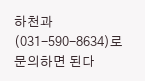하천과(031-590-8634)로 문의하면 된다